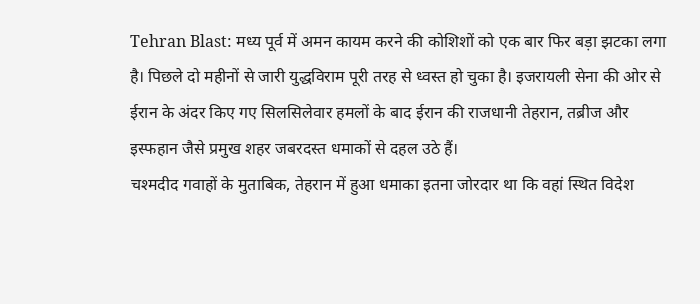Tehran Blast: मध्य पूर्व में अमन कायम करने की कोशिशों को एक बार फिर बड़ा झटका लगा है। पिछले दो महीनों से जारी युद्धविराम पूरी तरह से ध्वस्त हो चुका है। इजरायली सेना की ओर से ईरान के अंदर किए गए सिलसिलेवार हमलों के बाद ईरान की राजधानी तेहरान, तब्रीज और इस्फहान जैसे प्रमुख शहर जबरदस्त धमाकों से दहल उठे हैं।
चश्मदीद गवाहों के मुताबिक, तेहरान में हुआ धमाका इतना जोरदार था कि वहां स्थित विदेश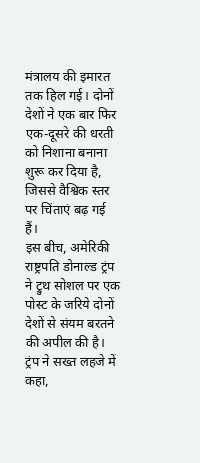मंत्रालय की इमारत तक हिल गई। दोनों देशों ने एक बार फिर एक-दूसरे की धरती को निशाना बनाना शुरू कर दिया है, जिससे वैश्विक स्तर पर चिंताएं बढ़ गई हैं।
इस बीच, अमेरिकी राष्ट्रपति डोनाल्ड ट्रंप ने ट्रुथ सोशल पर एक पोस्ट के जरिये दोनों देशों से संयम बरतने की अपील की है। ट्रंप ने सख्त लहजे में कहा,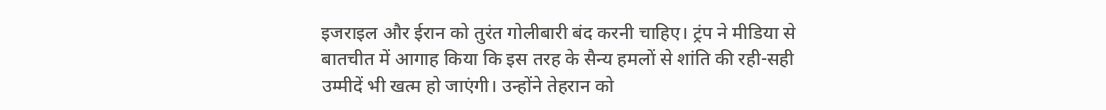इजराइल और ईरान को तुरंत गोलीबारी बंद करनी चाहिए। ट्रंप ने मीडिया से बातचीत में आगाह किया कि इस तरह के सैन्य हमलों से शांति की रही-सही उम्मीदें भी खत्म हो जाएंगी। उन्होंने तेहरान को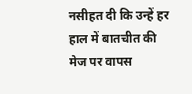नसीहत दी कि उन्हें हर हाल में बातचीत की मेज पर वापस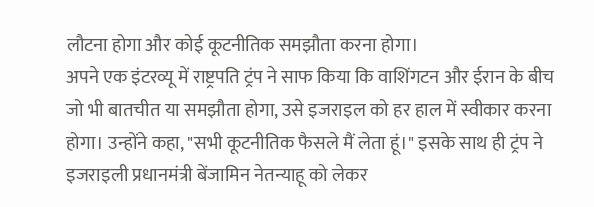लौटना होगा और कोई कूटनीतिक समझौता करना होगा।
अपने एक इंटरव्यू में राष्ट्रपति ट्रंप ने साफ किया कि वाशिंगटन और ईरान के बीच जो भी बातचीत या समझौता होगा, उसे इजराइल को हर हाल में स्वीकार करना होगा। उन्होंने कहा, "सभी कूटनीतिक फैसले मैं लेता हूं।" इसके साथ ही ट्रंप ने इजराइली प्रधानमंत्री बेंजामिन नेतन्याहू को लेकर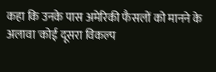कहा कि उनके पास अमेरिकी फैसलों को मानने के अलावा 'कोई दूसरा विकल्प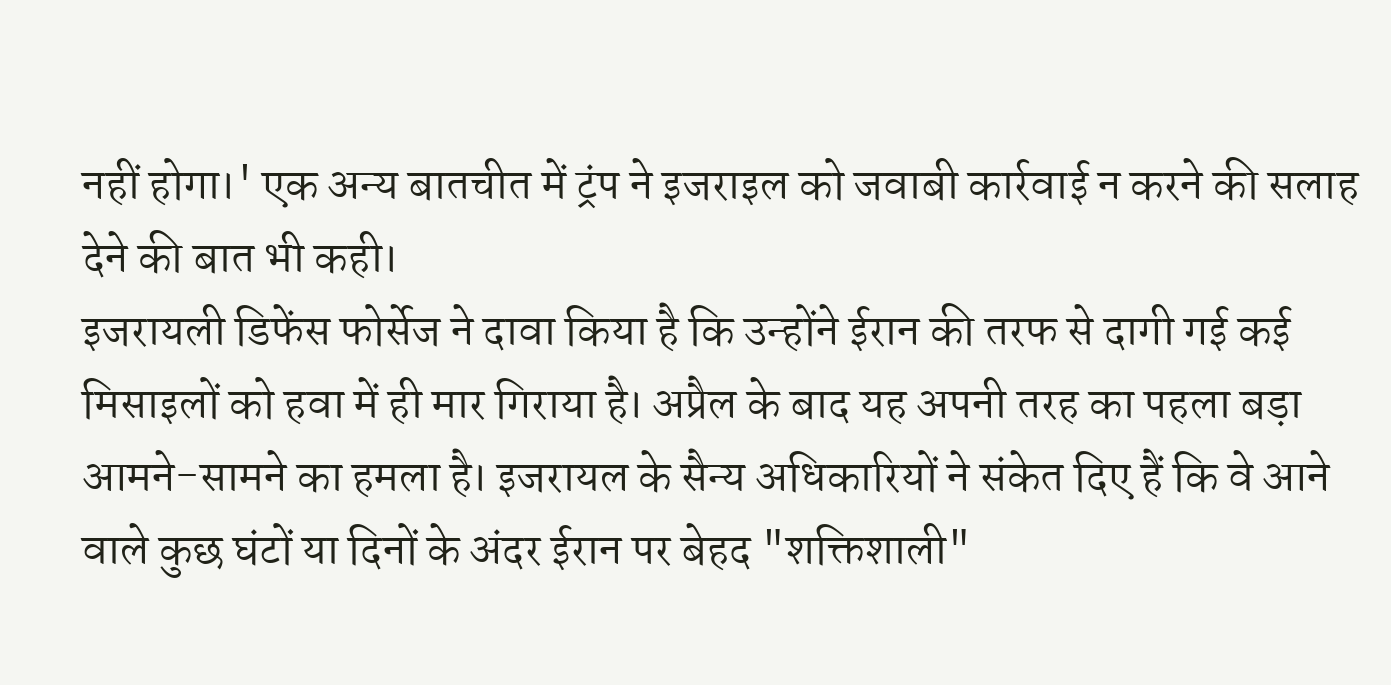नहीं होगा।' एक अन्य बातचीत में ट्रंप ने इजराइल को जवाबी कार्रवाई न करने की सलाह देने की बात भी कही।
इजरायली डिफेंस फोर्सेज ने दावा किया है कि उन्होंने ईरान की तरफ से दागी गई कई मिसाइलों को हवा में ही मार गिराया है। अप्रैल के बाद यह अपनी तरह का पहला बड़ा आमने-सामने का हमला है। इजरायल के सैन्य अधिकारियों ने संकेत दिए हैं कि वे आने वाले कुछ घंटों या दिनों के अंदर ईरान पर बेहद "शक्तिशाली"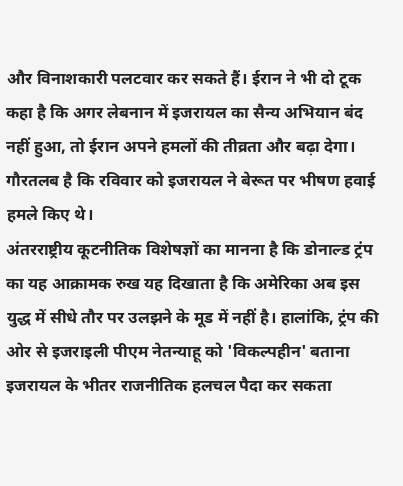और विनाशकारी पलटवार कर सकते हैं। ईरान ने भी दो टूक कहा है कि अगर लेबनान में इजरायल का सैन्य अभियान बंद नहीं हुआ, तो ईरान अपने हमलों की तीव्रता और बढ़ा देगा। गौरतलब है कि रविवार को इजरायल ने बेरूत पर भीषण हवाई हमले किए थे।
अंतरराष्ट्रीय कूटनीतिक विशेषज्ञों का मानना है कि डोनाल्ड ट्रंप का यह आक्रामक रुख यह दिखाता है कि अमेरिका अब इस युद्ध में सीधे तौर पर उलझने के मूड में नहीं है। हालांकि, ट्रंप की ओर से इजराइली पीएम नेतन्याहू को 'विकल्पहीन' बताना इजरायल के भीतर राजनीतिक हलचल पैदा कर सकता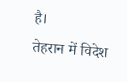है।
तेहरान में विदेश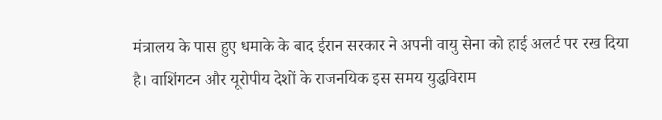मंत्रालय के पास हुए धमाके के बाद ईरान सरकार ने अपनी वायु सेना को हाई अलर्ट पर रख दिया है। वाशिंगटन और यूरोपीय देशों के राजनयिक इस समय युद्धविराम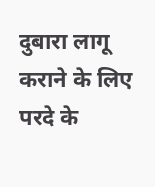दुबारा लागू कराने के लिए परदे के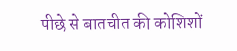पीछे से बातचीत की कोशिशों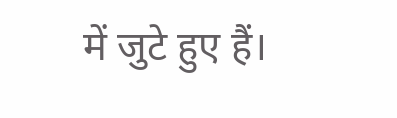में जुटे हुए हैं।